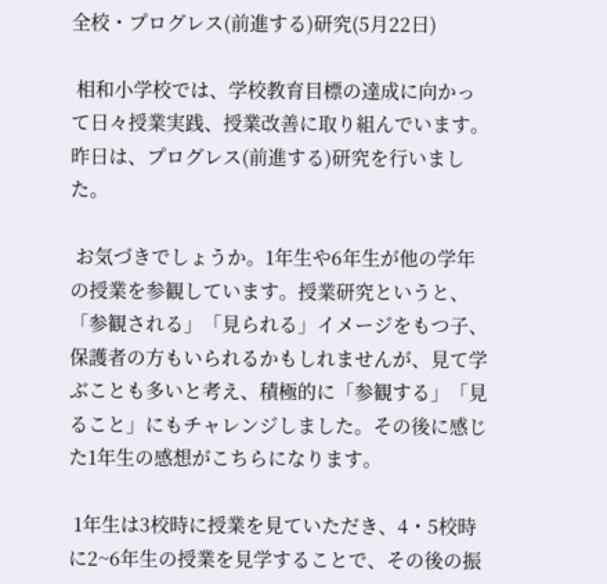全校・プログレス(前進する)研究(5月22日)

 相和小学校では、学校教育目標の達成に向かって日々授業実践、授業改善に取り組んでいます。昨日は、プログレス(前進する)研究を行いました。

 お気づきでしょうか。1年生や6年生が他の学年の授業を参観しています。授業研究というと、「参観される」「見られる」イメージをもつ子、保護者の方もいられるかもしれませんが、見て学ぶことも多いと考え、積極的に「参観する」「見ること」にもチャレンジしました。その後に感じた1年生の感想がこちらになります。

 1年生は3校時に授業を見ていただき、4・5校時に2~6年生の授業を見学することで、その後の振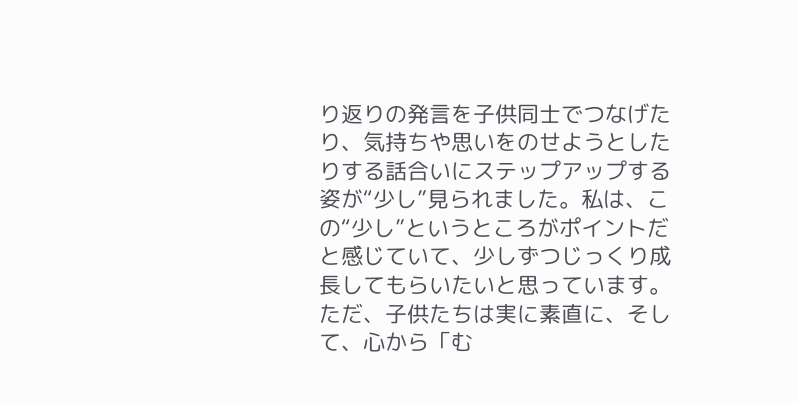り返りの発言を子供同士でつなげたり、気持ちや思いをのせようとしたりする話合いにステップアップする姿が“少し”見られました。私は、この“少し”というところがポイントだと感じていて、少しずつじっくり成長してもらいたいと思っています。ただ、子供たちは実に素直に、そして、心から「む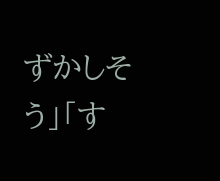ずかしそう」「す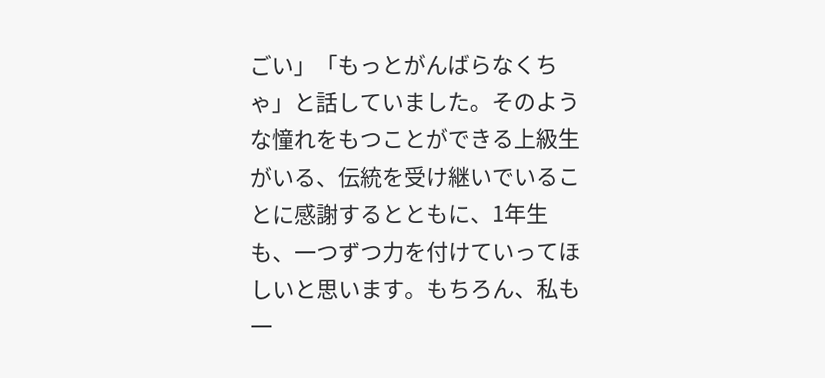ごい」「もっとがんばらなくちゃ」と話していました。そのような憧れをもつことができる上級生がいる、伝統を受け継いでいることに感謝するとともに、1年生も、一つずつ力を付けていってほしいと思います。もちろん、私も一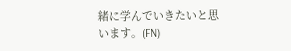緒に学んでいきたいと思います。(FN)